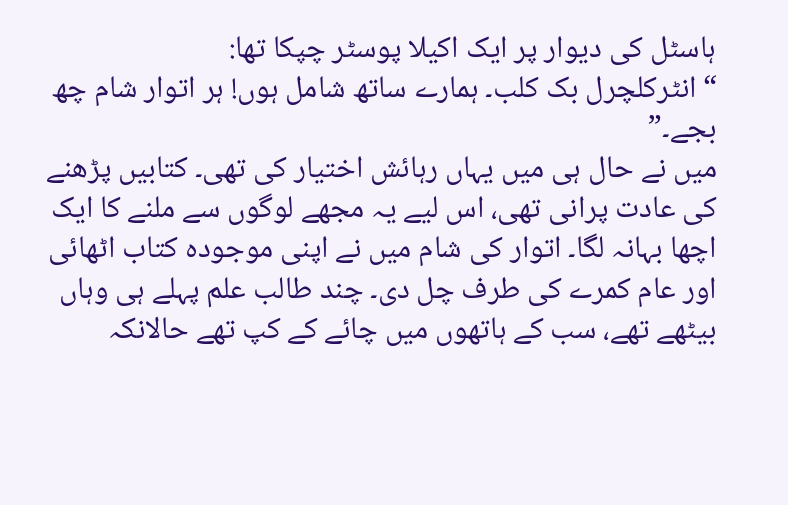ہاسٹل کی دیوار پر ایک اکیلا پوسٹر چپکا تھا:
“انٹرکلچرل بک کلب۔ ہمارے ساتھ شامل ہوں! ہر اتوار شام چھ بجے۔”
میں نے حال ہی میں یہاں رہائش اختیار کی تھی۔ کتابیں پڑھنے کی عادت پرانی تھی، اس لیے یہ مجھے لوگوں سے ملنے کا ایک اچھا بہانہ لگا۔ اتوار کی شام میں نے اپنی موجودہ کتاب اٹھائی اور عام کمرے کی طرف چل دی۔ چند طالب علم پہلے ہی وہاں بیٹھے تھے، سب کے ہاتھوں میں چائے کے کپ تھے حالانکہ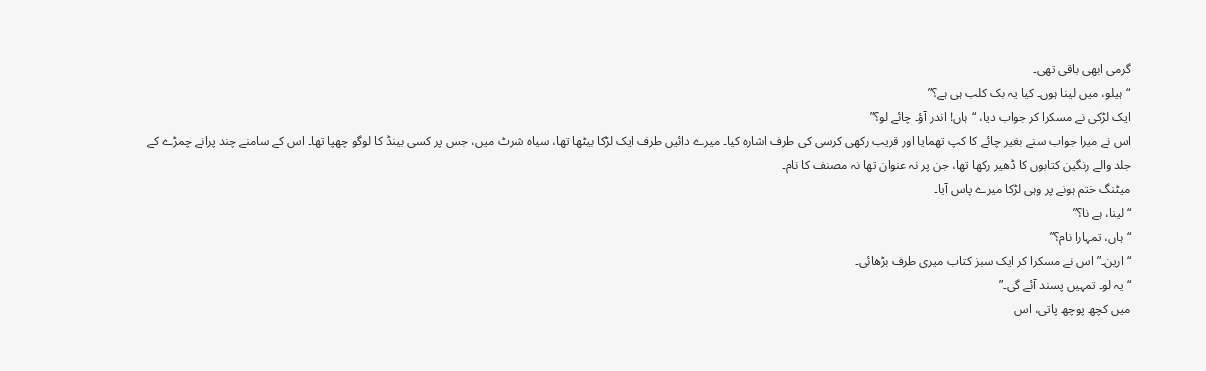گرمی ابھی باقی تھی۔
“ہیلو، میں لینا ہوں۔ کیا یہ بک کلب ہی ہے؟”
ایک لڑکی نے مسکرا کر جواب دیا، “ہاں! اندر آؤ۔ چائے لو؟”
اس نے میرا جواب سنے بغیر چائے کا کپ تھمایا اور قریب رکھی کرسی کی طرف اشارہ کیا۔ میرے دائیں طرف ایک لڑکا بیٹھا تھا، سیاہ شرٹ میں، جس پر کسی بینڈ کا لوگو چھپا تھا۔ اس کے سامنے چند پرانے چمڑے کے جلد والے رنگین کتابوں کا ڈھیر رکھا تھا، جن پر نہ عنوان تھا نہ مصنف کا نام۔
میٹنگ ختم ہونے پر وہی لڑکا میرے پاس آیا۔
“لینا، ہے نا؟”
“ہاں، تمہارا نام؟”
“ارین۔” اس نے مسکرا کر ایک سبز کتاب میری طرف بڑھائی۔
“یہ لو۔ تمہیں پسند آئے گی۔”
میں کچھ پوچھ پاتی، اس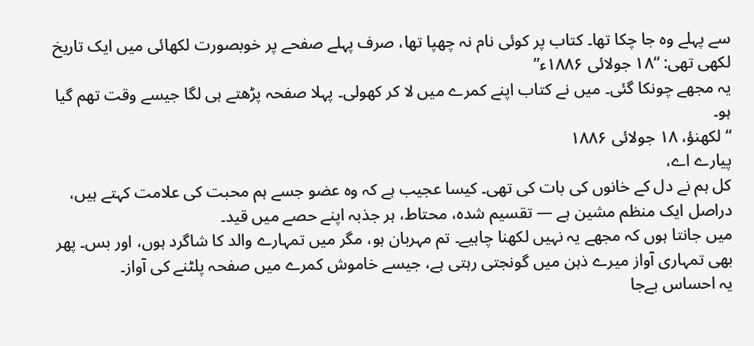سے پہلے وہ جا چکا تھا۔ کتاب پر کوئی نام نہ چھپا تھا، صرف پہلے صفحے پر خوبصورت لکھائی میں ایک تاریخ لکھی تھی: “۱۸ جولائی ۱۸۸۶ء”
یہ مجھے چونکا گئی۔ میں نے کتاب اپنے کمرے میں لا کر کھولی۔ پہلا صفحہ پڑھتے ہی لگا جیسے وقت تھم گیا ہو۔
“لکھنؤ، ۱۸ جولائی ۱۸۸۶
پیارے اے،
کل ہم نے دل کے خانوں کی بات کی تھی۔ کیسا عجیب ہے کہ وہ عضو جسے ہم محبت کی علامت کہتے ہیں، دراصل ایک منظم مشین ہے — تقسیم شدہ، محتاط، ہر جذبہ اپنے حصے میں قید۔
میں جانتا ہوں کہ مجھے یہ نہیں لکھنا چاہیے۔ تم مہربان ہو، مگر میں تمہارے والد کا شاگرد ہوں، اور بس۔ پھر بھی تمہاری آواز میرے ذہن میں گونجتی رہتی ہے، جیسے خاموش کمرے میں صفحہ پلٹنے کی آواز۔
یہ احساس بےجا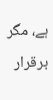ہے، مگر برقرار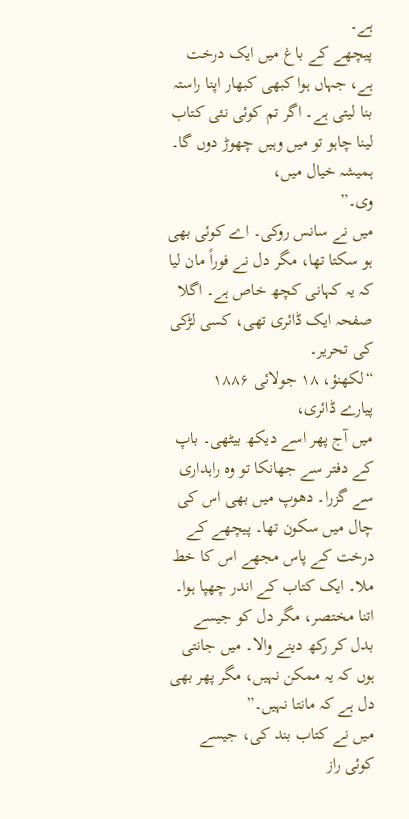ہے۔
پیچھے کے باغ میں ایک درخت ہے، جہاں ہوا کبھی کبھار اپنا راستہ بنا لیتی ہے۔ اگر تم کوئی نئی کتاب لینا چاہو تو میں وہیں چھوڑ دوں گا۔
ہمیشہ خیال میں،
وی۔”
میں نے سانس روکی۔ اے کوئی بھی ہو سکتا تھا، مگر دل نے فوراً مان لیا کہ یہ کہانی کچھ خاص ہے۔ اگلا صفحہ ایک ڈائری تھی، کسی لڑکی کی تحریر۔
“لکھنؤ، ۱۸ جولائی ۱۸۸۶
پیارے ڈائری،
میں آج پھر اسے دیکھ بیٹھی۔ باپ کے دفتر سے جھانکا تو وہ راہداری سے گزرا۔ دھوپ میں بھی اس کی چال میں سکون تھا۔ پیچھے کے درخت کے پاس مجھے اس کا خط ملا۔ ایک کتاب کے اندر چھپا ہوا۔ اتنا مختصر، مگر دل کو جیسے بدل کر رکھ دینے والا۔ میں جانتی ہوں کہ یہ ممکن نہیں، مگر پھر بھی دل ہے کہ مانتا نہیں۔”
میں نے کتاب بند کی، جیسے کوئی راز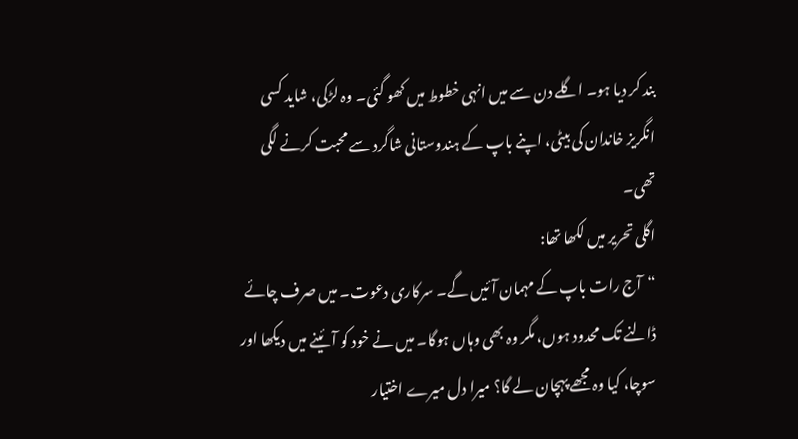بند کر دیا ہو۔ اگلے دن سے میں انہی خطوط میں کھو گئی۔ وہ لڑکی، شاید کسی انگریز خاندان کی بیٹی، اپنے باپ کے ہندوستانی شاگرد سے محبت کرنے لگی تھی۔
اگلی تحریر میں لکھا تھا:
“آج رات باپ کے مہمان آئیں گے۔ سرکاری دعوت۔ میں صرف چائے ڈالنے تک محدود ہوں، مگر وہ بھی وہاں ہوگا۔ میں نے خود کو آئینے میں دیکھا اور سوچا، کیا وہ مجھے پہچان لے گا؟ میرا دل میرے اختیار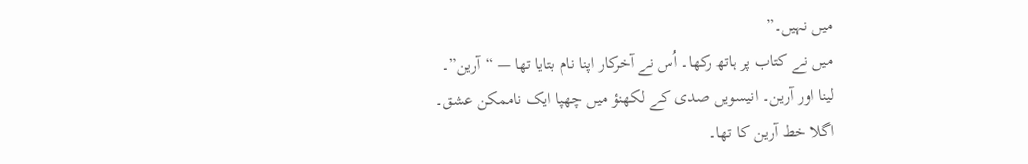میں نہیں۔”
میں نے کتاب پر ہاتھ رکھا۔ اُس نے آخرکار اپنا نام بتایا تھا — “آرین”۔
لینا اور آرین۔ انیسویں صدی کے لکھنؤ میں چھپا ایک ناممکن عشق۔
اگلا خط آرین کا تھا۔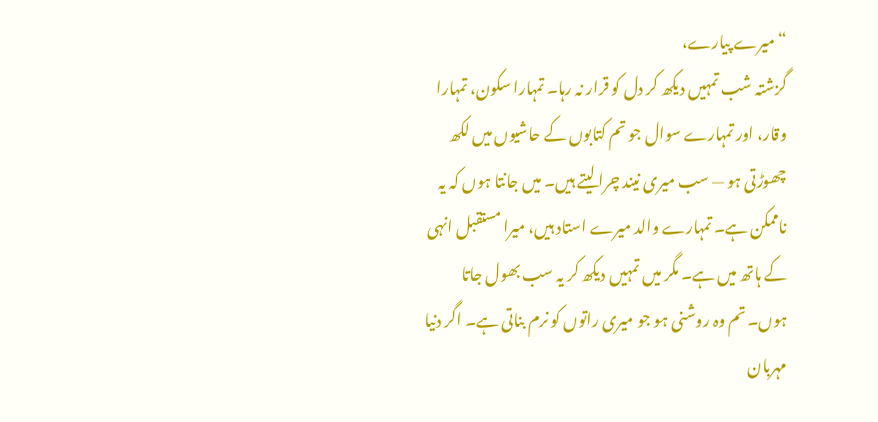“میرے پیارے،
گزشتہ شب تمہیں دیکھ کر دل کو قرار نہ رہا۔ تمہارا سکون، تمہارا وقار، اور تمہارے سوال جو تم کتابوں کے حاشیوں میں لکھ چھوڑتی ہو — سب میری نیند چرا لیتے ہیں۔ میں جانتا ہوں کہ یہ ناممکن ہے۔ تمہارے والد میرے استاد ہیں، میرا مستقبل انہی کے ہاتھ میں ہے۔ مگر میں تمہیں دیکھ کر یہ سب بھول جاتا ہوں۔ تم وہ روشنی ہو جو میری راتوں کو نرم بناتی ہے۔ اگر دنیا مہربان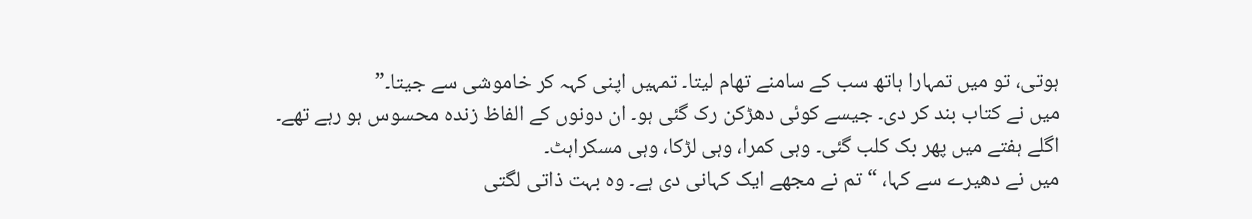ہوتی، تو میں تمہارا ہاتھ سب کے سامنے تھام لیتا۔ تمہیں اپنی کہہ کر خاموشی سے جیتا۔”
میں نے کتاب بند کر دی۔ جیسے کوئی دھڑکن رک گئی ہو۔ ان دونوں کے الفاظ زندہ محسوس ہو رہے تھے۔
اگلے ہفتے میں پھر بک کلب گئی۔ وہی کمرا، وہی لڑکا، وہی مسکراہٹ۔
میں نے دھیرے سے کہا، “تم نے مجھے ایک کہانی دی ہے۔ وہ بہت ذاتی لگتی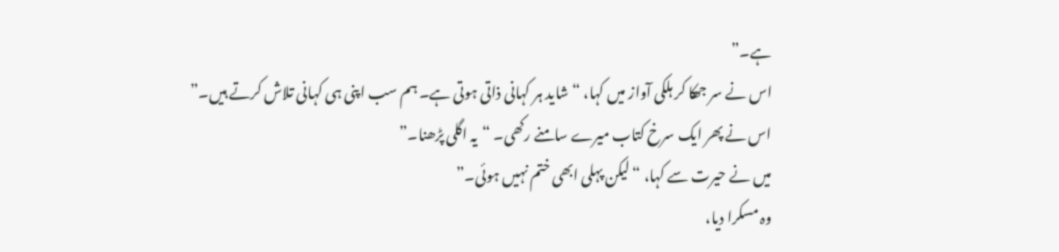ہے۔”
اس نے سر جھکا کر ہلکی آواز میں کہا، “شاید ہر کہانی ذاتی ہوتی ہے۔ ہم سب اپنی ہی کہانی تلاش کرتے ہیں۔”
اس نے پھر ایک سرخ کتاب میرے سامنے رکھی۔ “یہ اگلی پڑھنا۔”
میں نے حیرت سے کہا، “لیکن پہلی ابھی ختم نہیں ہوئی۔”
وہ مسکرا دیا،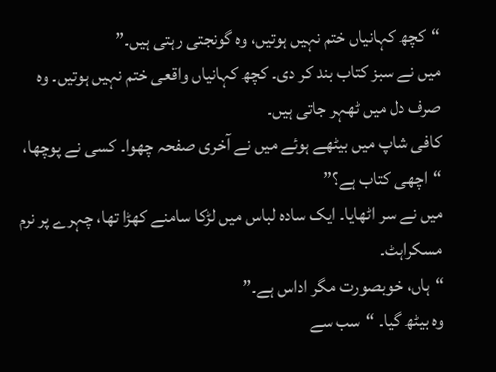“کچھ کہانیاں ختم نہیں ہوتیں، وہ گونجتی رہتی ہیں۔”
میں نے سبز کتاب بند کر دی۔ کچھ کہانیاں واقعی ختم نہیں ہوتیں۔ وہ صرف دل میں ٹھہر جاتی ہیں۔
کافی شاپ میں بیٹھے ہوئے میں نے آخری صفحہ چھوا۔ کسی نے پوچھا، “اچھی کتاب ہے؟”
میں نے سر اٹھایا۔ ایک سادہ لباس میں لڑکا سامنے کھڑا تھا، چہرے پر نرم مسکراہٹ۔
“ہاں، خوبصورت مگر اداس ہے۔”
وہ بیٹھ گیا۔ “سب سے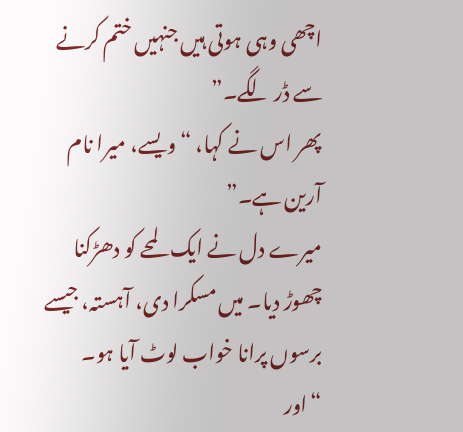اچھی وہی ہوتی ہیں جنہیں ختم کرنے سے ڈر لگے۔”
پھر اس نے کہا، “ویسے، میرا نام آرین ہے۔”
میرے دل نے ایک لمحے کو دھڑکنا چھوڑ دیا۔ میں مسکرا دی، آہستہ، جیسے برسوں پرانا خواب لوٹ آیا ہو۔
“اور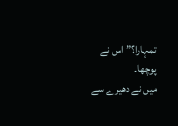تمہارا؟” اس نے پوچھا۔
میں نے دھیرے سے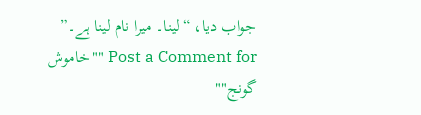جواب دیا، “لینا۔ میرا نام لینا ہے۔”
Post a Comment for ""خاموش گونج""